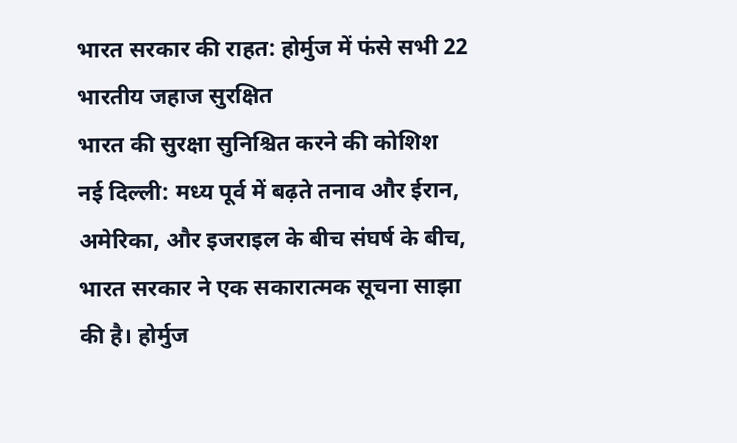भारत सरकार की राहत: होर्मुज में फंसे सभी 22 भारतीय जहाज सुरक्षित
भारत की सुरक्षा सुनिश्चित करने की कोशिश
नई दिल्ली: मध्य पूर्व में बढ़ते तनाव और ईरान, अमेरिका, और इजराइल के बीच संघर्ष के बीच, भारत सरकार ने एक सकारात्मक सूचना साझा की है। होर्मुज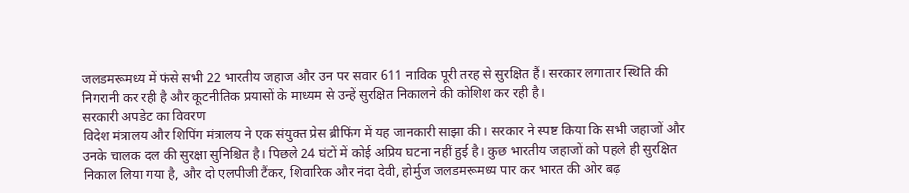जलडमरूमध्य में फंसे सभी 22 भारतीय जहाज और उन पर सवार 611 नाविक पूरी तरह से सुरक्षित हैं। सरकार लगातार स्थिति की निगरानी कर रही है और कूटनीतिक प्रयासों के माध्यम से उन्हें सुरक्षित निकालने की कोशिश कर रही है।
सरकारी अपडेट का विवरण
विदेश मंत्रालय और शिपिंग मंत्रालय ने एक संयुक्त प्रेस ब्रीफिंग में यह जानकारी साझा की। सरकार ने स्पष्ट किया कि सभी जहाजों और उनके चालक दल की सुरक्षा सुनिश्चित है। पिछले 24 घंटों में कोई अप्रिय घटना नहीं हुई है। कुछ भारतीय जहाजों को पहले ही सुरक्षित निकाल लिया गया है, और दो एलपीजी टैंकर, शिवारिक और नंदा देवी, होर्मुज जलडमरूमध्य पार कर भारत की ओर बढ़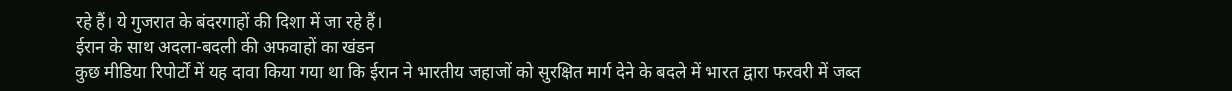रहे हैं। ये गुजरात के बंदरगाहों की दिशा में जा रहे हैं।
ईरान के साथ अदला-बदली की अफवाहों का खंडन
कुछ मीडिया रिपोर्टों में यह दावा किया गया था कि ईरान ने भारतीय जहाजों को सुरक्षित मार्ग देने के बदले में भारत द्वारा फरवरी में जब्त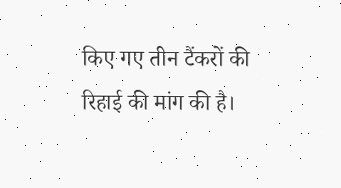किए गए तीन टैंकरों की रिहाई की मांग की है।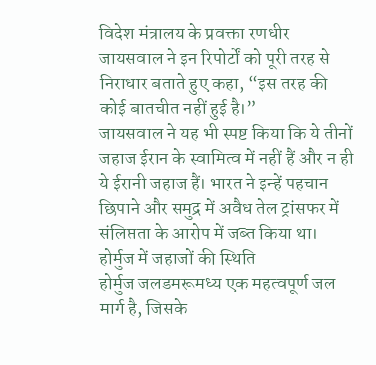विदेश मंत्रालय के प्रवक्ता रणधीर जायसवाल ने इन रिपोर्टों को पूरी तरह से निराधार बताते हुए कहा, “इस तरह की कोई बातचीत नहीं हुई है।”
जायसवाल ने यह भी स्पष्ट किया कि ये तीनों जहाज ईरान के स्वामित्व में नहीं हैं और न ही ये ईरानी जहाज हैं। भारत ने इन्हें पहचान छिपाने और समुद्र में अवैध तेल ट्रांसफर में संलिप्तता के आरोप में जब्त किया था।
होर्मुज में जहाजों की स्थिति
होर्मुज जलडमरूमध्य एक महत्वपूर्ण जल मार्ग है, जिसके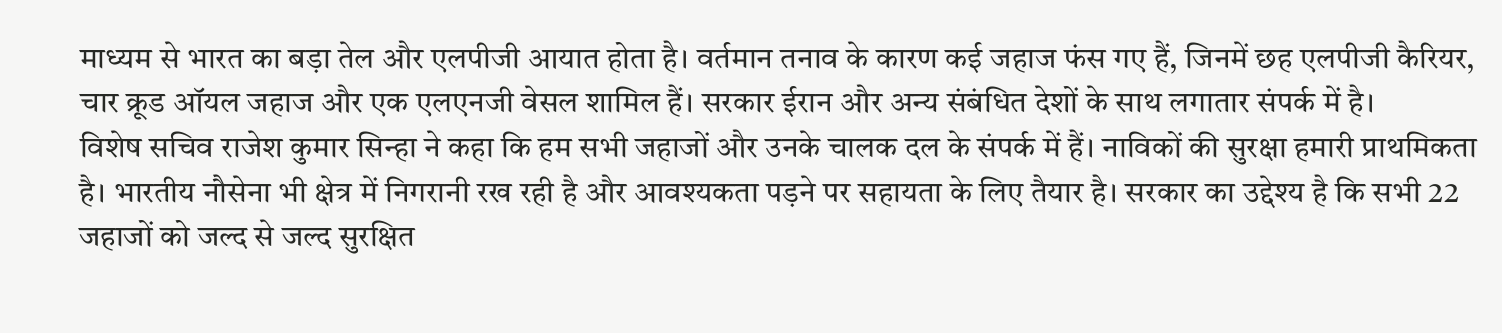माध्यम से भारत का बड़ा तेल और एलपीजी आयात होता है। वर्तमान तनाव के कारण कई जहाज फंस गए हैं, जिनमें छह एलपीजी कैरियर, चार क्रूड ऑयल जहाज और एक एलएनजी वेसल शामिल हैं। सरकार ईरान और अन्य संबंधित देशों के साथ लगातार संपर्क में है।
विशेष सचिव राजेश कुमार सिन्हा ने कहा कि हम सभी जहाजों और उनके चालक दल के संपर्क में हैं। नाविकों की सुरक्षा हमारी प्राथमिकता है। भारतीय नौसेना भी क्षेत्र में निगरानी रख रही है और आवश्यकता पड़ने पर सहायता के लिए तैयार है। सरकार का उद्देश्य है कि सभी 22 जहाजों को जल्द से जल्द सुरक्षित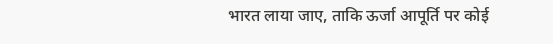भारत लाया जाए, ताकि ऊर्जा आपूर्ति पर कोई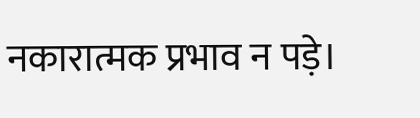नकारात्मक प्रभाव न पड़े।